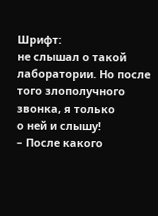Шрифт:
не слышал о такой лаборатории. Но после того злополучного звонка, я только
о ней и слышу!
– После какого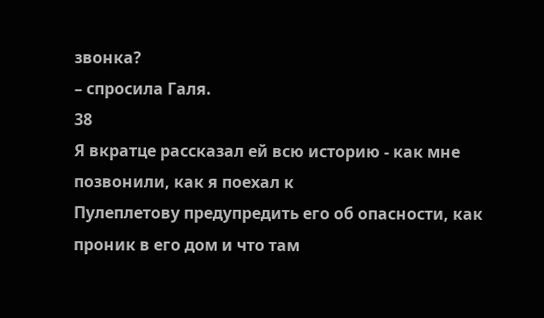звонка?
– спросила Галя.
38
Я вкратце рассказал ей всю историю - как мне позвонили, как я поехал к
Пулеплетову предупредить его об опасности, как проник в его дом и что там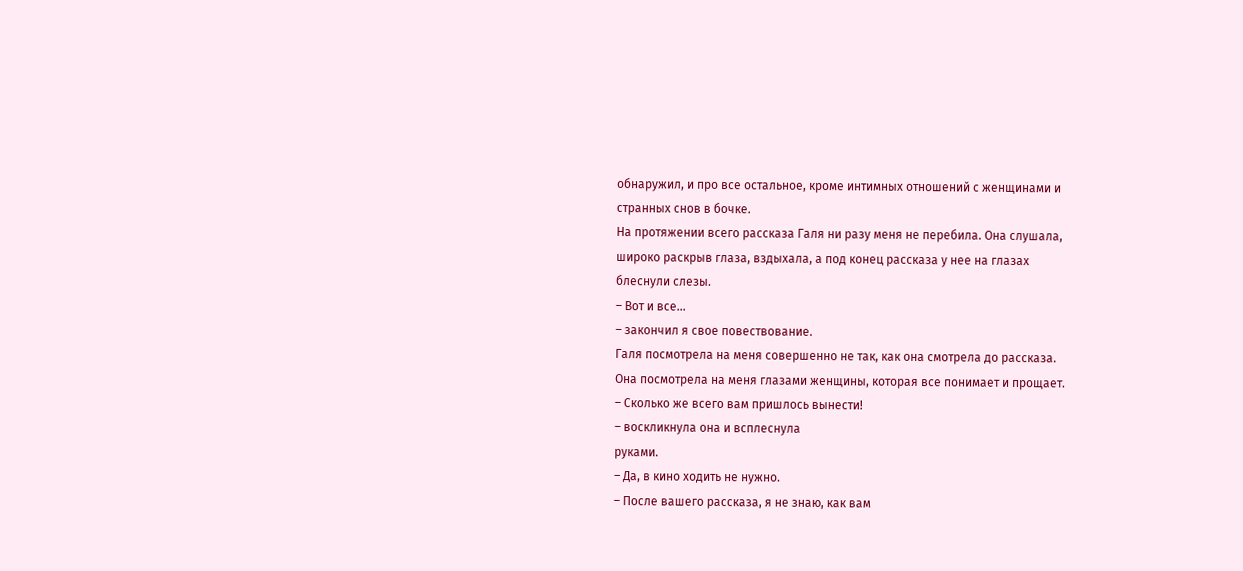обнаружил, и про все остальное, кроме интимных отношений с женщинами и
странных снов в бочке.
На протяжении всего рассказа Галя ни разу меня не перебила. Она слушала,
широко раскрыв глаза, вздыхала, а под конец рассказа у нее на глазах
блеснули слезы.
– Вот и все...
– закончил я свое повествование.
Галя посмотрела на меня совершенно не так, как она смотрела до рассказа.
Она посмотрела на меня глазами женщины, которая все понимает и прощает.
– Сколько же всего вам пришлось вынести!
– воскликнула она и всплеснула
руками.
– Да, в кино ходить не нужно.
– После вашего рассказа, я не знаю, как вам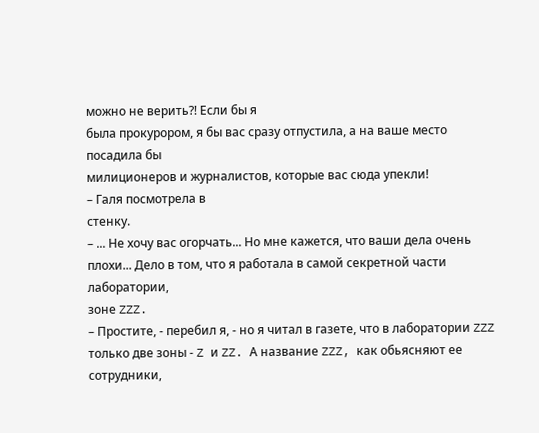можно не верить?! Если бы я
была прокурором, я бы вас сразу отпустила, а на ваше место посадила бы
милиционеров и журналистов, которые вас сюда упекли!
– Галя посмотрела в
стенку.
– ... Не хочу вас огорчать... Но мне кажется, что ваши дела очень
плохи... Дело в том, что я работала в самой секретной части лаборатории,
зоне ZZZ.
– Простите, - перебил я, - но я читал в газете, что в лаборатории ZZZ
только две зоны - Z и ZZ. А название ZZZ, как обьясняют ее сотрудники,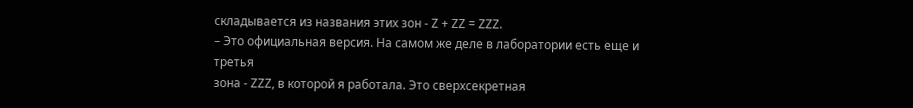складывается из названия этих зон - Z + ZZ = ZZZ.
– Это официальная версия. На самом же деле в лаборатории есть еще и третья
зона - ZZZ, в которой я работала. Это сверхсекретная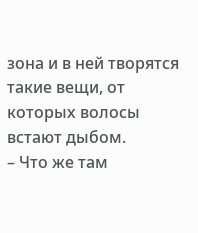зона и в ней творятся
такие вещи, от которых волосы встают дыбом.
– Что же там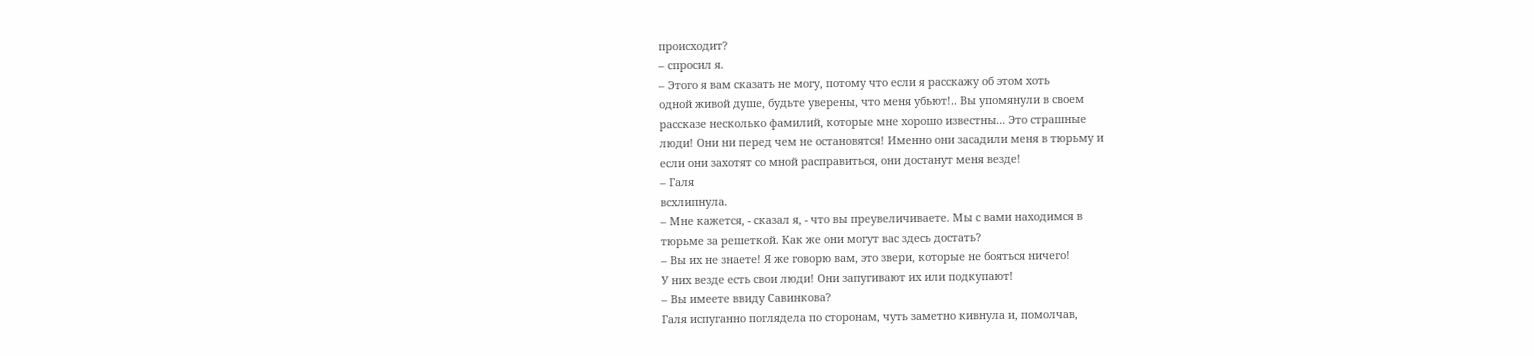происходит?
– спросил я.
– Этого я вам сказать не могу, потому что если я расскажу об этом хоть
одной живой душе, будьте уверены, что меня убьют!.. Вы упомянули в своем
рассказе несколько фамилий, которые мне хорошо известны... Это страшные
люди! Они ни перед чем не остановятся! Именно они засадили меня в тюрьму и
если они захотят со мной расправиться, они достанут меня везде!
– Галя
всхлипнула.
– Мне кажется, - сказал я, - что вы преувеличиваете. Мы с вами находимся в
тюрьме за решеткой. Как же они могут вас здесь достать?
– Вы их не знаете! Я же говорю вам, это звери, которые не бояться ничего!
У них везде есть свои люди! Они запугивают их или подкупают!
– Вы имеете ввиду Савинкова?
Галя испуганно поглядела по сторонам, чуть заметно кивнула и, помолчав,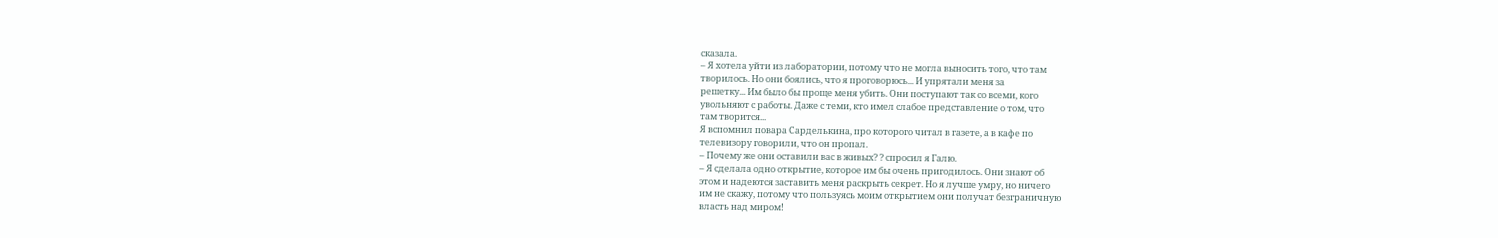сказала.
– Я хотела уйти из лаборатории, потому что не могла выносить того, что там
творилось. Но они боялись, что я проговорюсь... И упрятали меня за
решетку... Им было бы проще меня убить. Они поступают так со всеми, кого
увольняют с работы. Даже с теми, кто имел слабое представление о том, что
там творится...
Я вспомнил повара Сарделькина, про которого читал в газете, а в кафе по
телевизору говорили, что он пропал.
– Почему же они оставили вас в живых? ? спросил я Галю.
– Я сделала одно открытие, которое им бы очень пригодилось. Они знают об
этом и надеются заставить меня раскрыть секрет. Но я лучше умру, но ничего
им не скажу, потому что пользуясь моим открытием они получат безграничную
власть над миром!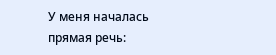У меня началась прямая речь: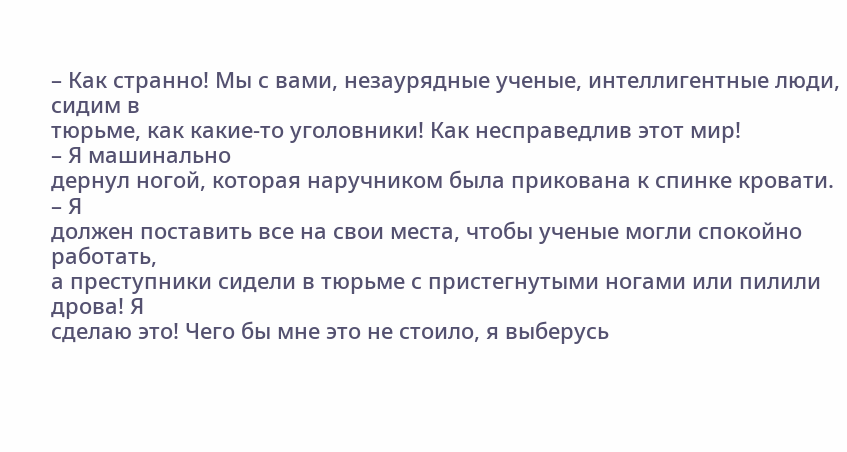– Как странно! Мы с вами, незаурядные ученые, интеллигентные люди, сидим в
тюрьме, как какие-то уголовники! Как несправедлив этот мир!
– Я машинально
дернул ногой, которая наручником была прикована к спинке кровати.
– Я
должен поставить все на свои места, чтобы ученые могли спокойно работать,
а преступники сидели в тюрьме с пристегнутыми ногами или пилили дрова! Я
сделаю это! Чего бы мне это не стоило, я выберусь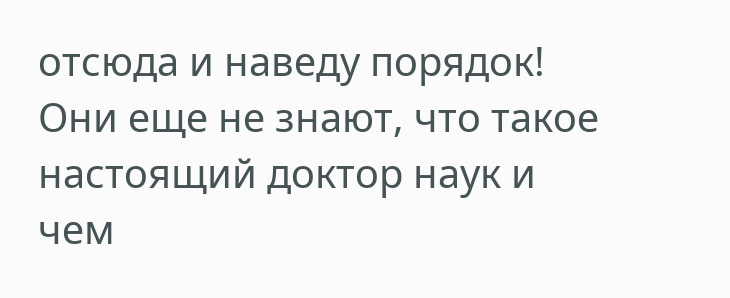отсюда и наведу порядок!
Они еще не знают, что такое настоящий доктор наук и чем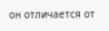он отличается от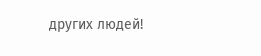других людей!